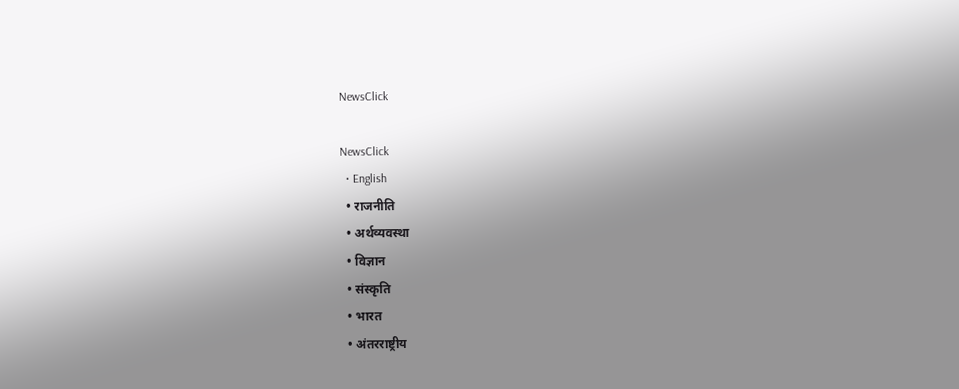NewsClick

NewsClick
  • English
  • राजनीति
  • अर्थव्यवस्था
  • विज्ञान
  • संस्कृति
  • भारत
  • अंतरराष्ट्रीय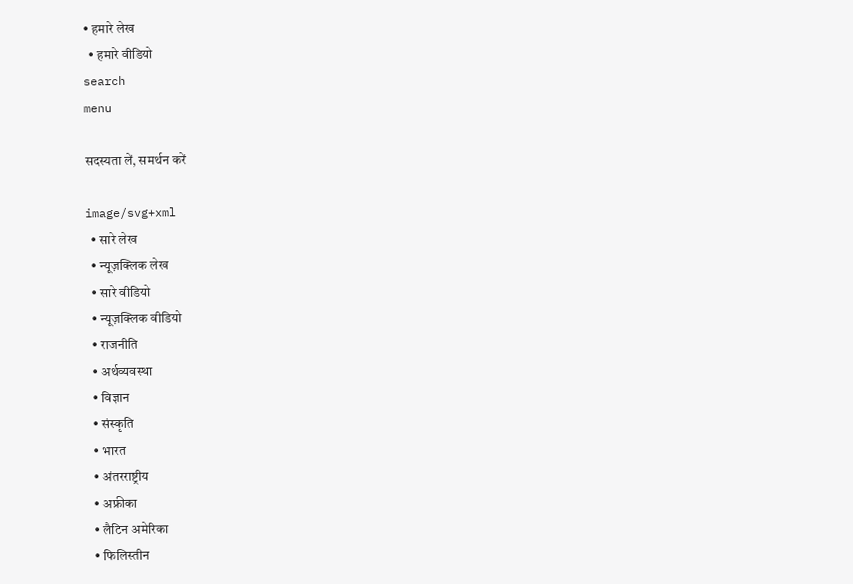• हमारे लेख
  • हमारे वीडियो
search
menu

सदस्यता लें, समर्थन करें

image/svg+xml
  • सारे लेख
  • न्यूज़क्लिक लेख
  • सारे वीडियो
  • न्यूज़क्लिक वीडियो
  • राजनीति
  • अर्थव्यवस्था
  • विज्ञान
  • संस्कृति
  • भारत
  • अंतरराष्ट्रीय
  • अफ्रीका
  • लैटिन अमेरिका
  • फिलिस्तीन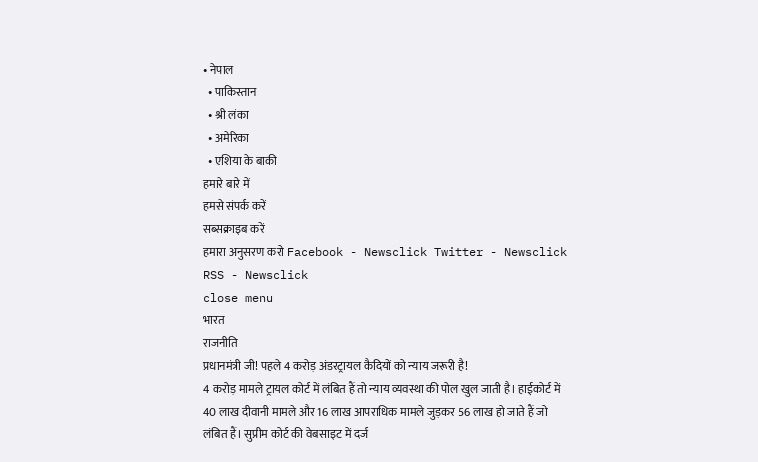• नेपाल
  • पाकिस्तान
  • श्री लंका
  • अमेरिका
  • एशिया के बाकी
हमारे बारे में
हमसे संपर्क करें
सब्सक्राइब करें
हमारा अनुसरण करो Facebook - Newsclick Twitter - Newsclick RSS - Newsclick
close menu
भारत
राजनीति
प्रधानमंत्री जी! पहले 4 करोड़ अंडरट्रायल कैदियों को न्याय जरूरी है!
4 करोड़ मामले ट्रायल कोर्ट में लंबित हैं तो न्याय व्यवस्था की पोल खुल जाती है। हाईकोर्ट में 40 लाख दीवानी मामले और 16 लाख आपराधिक मामले जुड़कर 56 लाख हो जाते हैं जो लंबित हैं। सुप्रीम कोर्ट की वेबसाइट में दर्ज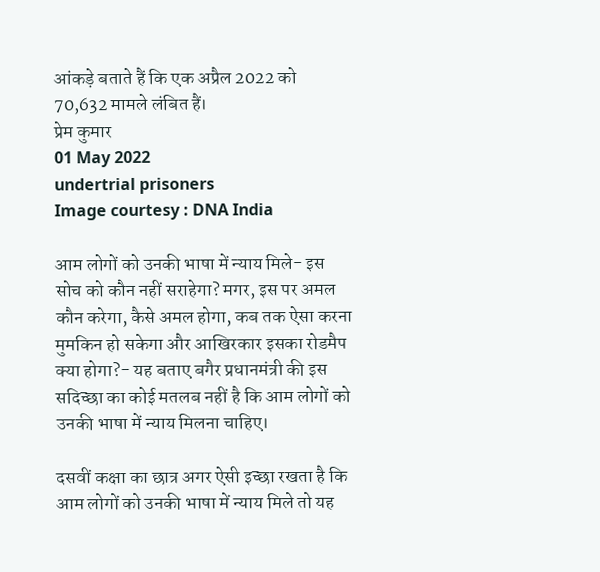आंकड़े बताते हैं कि एक अप्रैल 2022 को 70,632 मामले लंबित हैं।
प्रेम कुमार
01 May 2022
undertrial prisoners
Image courtesy : DNA India

आम लोगों को उनकी भाषा में न्याय मिले- इस सोच को कौन नहीं सराहेगा? मगर, इस पर अमल कौन करेगा, कैसे अमल होगा, कब तक ऐसा करना मुमकिन हो सकेगा और आखिरकार इसका रोडमैप क्या होगा?- यह बताए बगैर प्रधानमंत्री की इस सदिच्छा का कोई मतलब नहीं है कि आम लोगों को उनकी भाषा में न्याय मिलना चाहिए।

दसवीं कक्षा का छात्र अगर ऐसी इच्छा रखता है कि आम लोगों को उनकी भाषा में न्याय मिले तो यह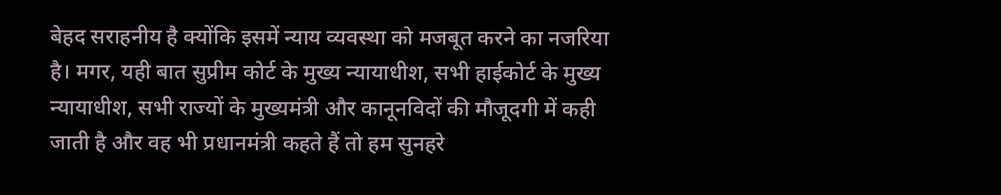बेहद सराहनीय है क्योंकि इसमें न्याय व्यवस्था को मजबूत करने का नजरिया है। मगर, यही बात सुप्रीम कोर्ट के मुख्य न्यायाधीश, सभी हाईकोर्ट के मुख्य न्यायाधीश, सभी राज्यों के मुख्यमंत्री और कानूनविदों की मौजूदगी में कही जाती है और वह भी प्रधानमंत्री कहते हैं तो हम सुनहरे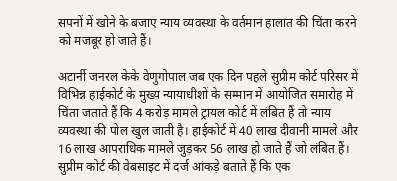सपनों में खोने के बजाए न्याय व्यवस्था के वर्तमान हालात की चिंता करने को मजबूर हो जाते हैं।

अटार्नी जनरल केके वेणुगोपाल जब एक दिन पहले सुप्रीम कोर्ट परिसर में विभिन्न हाईकोर्ट के मुख्य न्यायाधीशों के सम्मान में आयोजित समारोह में चिंता जताते हैं कि 4 करोड़ मामले ट्रायल कोर्ट में लंबित हैं तो न्याय व्यवस्था की पोल खुल जाती है। हाईकोर्ट में 40 लाख दीवानी मामले और 16 लाख आपराधिक मामले जुड़कर 56 लाख हो जाते हैं जो लंबित हैं। सुप्रीम कोर्ट की वेबसाइट में दर्ज आंकड़े बताते हैं कि एक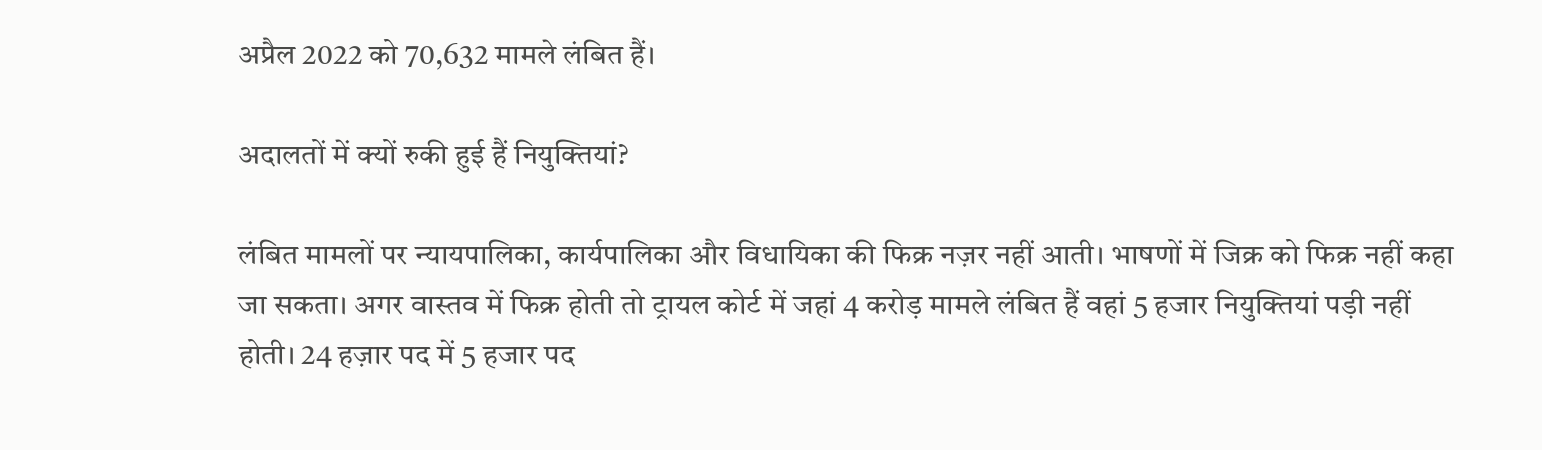अप्रैल 2022 को 70,632 मामले लंबित हैं।

अदालतों में क्यों रुकी हुई हैं नियुक्तियां?

लंबित मामलों पर न्यायपालिका, कार्यपालिका और विधायिका की फिक्र नज़र नहीं आती। भाषणों में जिक्र को फिक्र नहीं कहा जा सकता। अगर वास्तव में फिक्र होती तो ट्रायल कोर्ट में जहां 4 करोड़ मामले लंबित हैं वहां 5 हजार नियुक्तियां पड़ी नहीं होती। 24 हज़ार पद में 5 हजार पद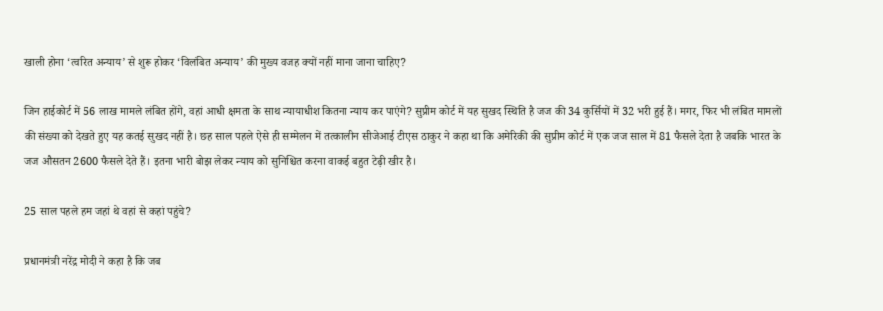खाली होना ‘त्वरित अन्याय’ से शुरू होकर ‘विलंबित अन्याय’ की मुख्य वजह क्यों नहीं माना जाना चाहिए?

जिन हाईकोर्ट में 56 लाख मामले लंबित होंगे, वहां आधी क्षमता के साथ न्यायाधीश कितना न्याय कर पाएंगे? सुप्रीम कोर्ट में यह सुखद स्थिति है जज की 34 कुर्सियों में 32 भरी हुई हैं। मगर, फिर भी लंबित मामलों की संख्या को देखते हुए यह कतई सुखद नहीं है। छह साल पहले ऐसे ही सम्मेलन में तत्कालीन सीजेआई टीएस ठाकुर ने कहा था कि अमेरिकी की सुप्रीम कोर्ट में एक जज साल में 81 फैसले देता है जबकि भारत के जज औसतन 2600 फैसले देते हैं। इतना भारी बोझ लेकर न्याय को सुनिश्चित करना वाकई बहुत टेढ़ी खीर है।

25 साल पहले हम जहां थे वहां से कहां पहुंचे?

प्रधानमंत्री नरेंद्र मोदी ने कहा है कि जब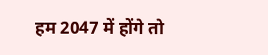हम 2047 में होंगे तो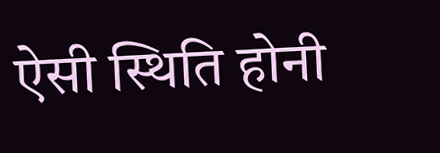ऐसी स्थिति होनी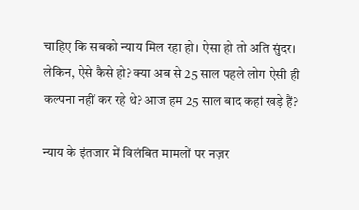चाहिए कि सबको न्याय मिल रहा हो। ऐसा हो तो अति सुंदर। लेकिन, ऐसे कैसे हो? क्या अब से 25 साल पहले लोग ऐसी ही कल्पना नहीं कर रहे थे? आज हम 25 साल बाद कहां खड़े हैं?

न्याय के इंतजार में विलंबित मामलों पर नज़र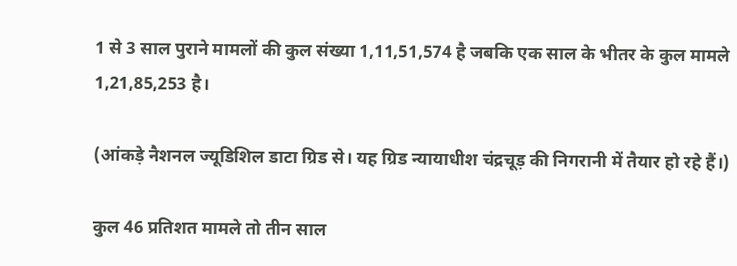1 से 3 साल पुराने मामलों की कुल संख्या 1,11,51,574 है जबकि एक साल के भीतर के कुल मामले 1,21,85,253 है।

(आंकड़े नैशनल ज्यूडिशिल डाटा ग्रिड से। यह ग्रिड न्यायाधीश चंद्रचूड़ की निगरानी में तैयार हो रहे हैं।)

कुल 46 प्रतिशत मामले तो तीन साल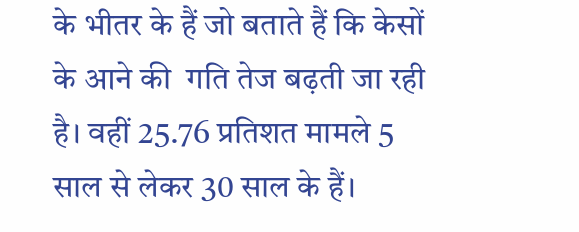के भीतर के हैं जो बताते हैं कि केसों के आने की  गति तेज बढ़ती जा रही है। वहीं 25.76 प्रतिशत मामले 5 साल से लेकर 30 साल के हैं।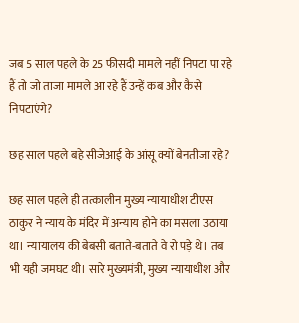जब 5 साल पहले के 25 फीसदी मामले नहीं निपटा पा रहे हैं तो जो ताजा मामले आ रहे हैं उन्हें कब और कैसे निपटाएंगे?

छह साल पहले बहे सीजेआई के आंसू क्यों बेनतीजा रहे?

छह साल पहले ही तत्कालीन मुख्य न्यायाधीश टीएस ठाकुर ने न्याय के मंदिर में अन्याय होने का मसला उठाया था। न्यायालय की बेबसी बताते-बताते वे रो पड़े थे। तब भी यही जमघट थी। सारे मुख्यमंत्री, मुख्य न्यायाधीश और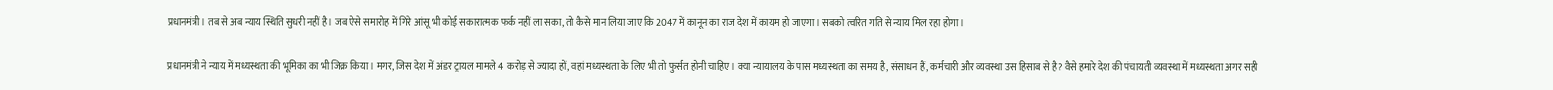प्रधानमंत्री। तब से अब न्याय स्थिति सुधरी नहीं है। जब ऐसे समारोह में गिरे आंसू भी कोई सकारात्मक फर्क नहीं ला सका, तो कैसे मान लिया जाए कि 2047 में कानून का राज देश में कायम हो जाएगा। सबको त्वरित गति से न्याय मिल रहा होगा।

प्रधानमंत्री ने न्याय में मध्यस्थता की भूमिका का भी जिक्र किया। मगर, जिस देश में अंडर ट्रायल मामले 4 करोड़ से ज्यादा हों, वहां मध्यस्थता के लिए भी तो फुर्सत होनी चाहिए। क्या न्यायालय के पास मध्यस्थता का समय है, संसाधन हैं, कर्मचारी और व्यवस्था उस हिसाब से है? वैसे हमारे देश की पंचायती व्यवस्था में मध्यस्थता अगर सही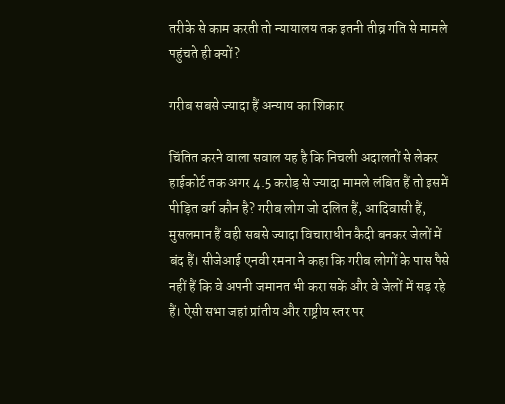तरीके से काम करती तो न्यायालय तक इतनी तीव्र गति से मामले पहुंचते ही क्यों?

गरीब सबसे ज्यादा हैं अन्याय का शिकार

चिंतित करने वाला सवाल यह है कि निचली अदालतों से लेकर हाईकोर्ट तक अगर 4.5 करोड़ से ज्यादा मामले लंबित हैं तो इसमें पीड़ित वर्ग कौन है? गरीब लोग जो दलित हैं, आदिवासी हैं, मुसलमान हैं वही सबसे ज्यादा विचाराधीन कैदी बनकर जेलों में बंद हैं। सीजेआई एनवी रमना ने कहा कि गरीब लोगों के पास पैसे नहीं हैं कि वे अपनी जमानत भी करा सकें और वे जेलों में सड़ रहे हैं। ऐसी सभा जहां प्रांतीय और राष्ट्रीय स्तर पर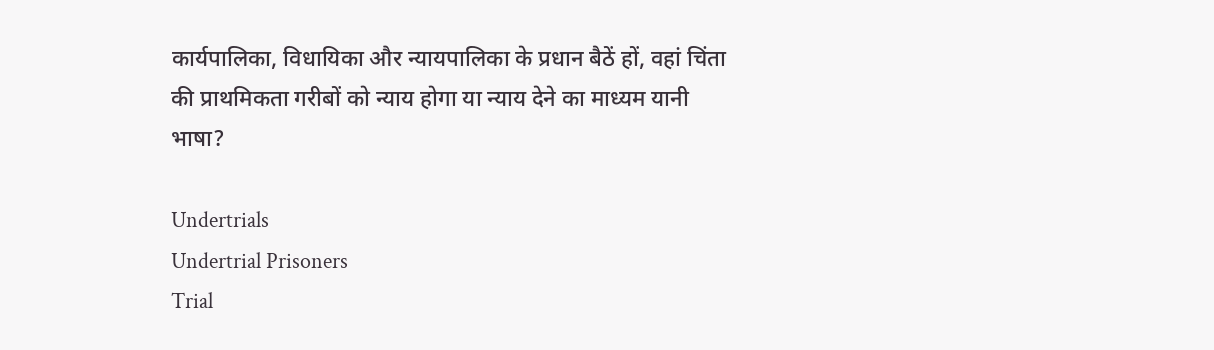कार्यपालिका, विधायिका और न्यायपालिका के प्रधान बैठें हों, वहां चिंता की प्राथमिकता गरीबों को न्याय होगा या न्याय देने का माध्यम यानी भाषा?

Undertrials
Undertrial Prisoners
Trial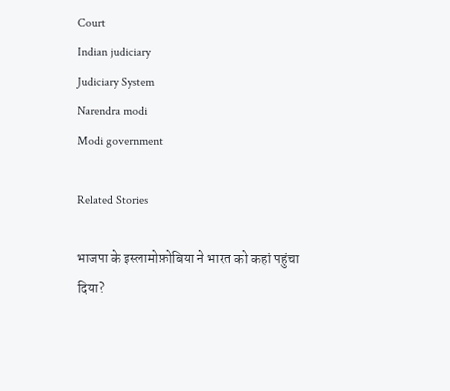Court
Indian judiciary
Judiciary System
Narendra modi
Modi government

Related Stories

भाजपा के इस्लामोफ़ोबिया ने भारत को कहां पहुंचा दिया?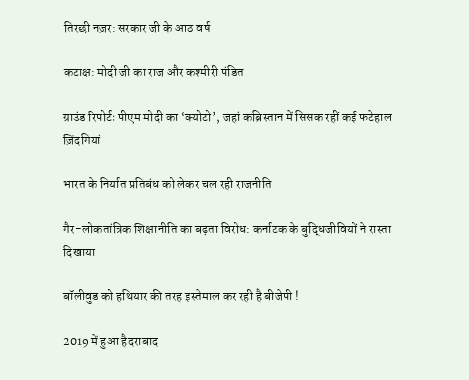तिरछी नज़र: सरकार जी के आठ वर्ष

कटाक्ष: मोदी जी का राज और कश्मीरी पंडित

ग्राउंड रिपोर्टः पीएम मोदी का ‘क्योटो’, जहां कब्रिस्तान में सिसक रहीं कई फटेहाल ज़िंदगियां

भारत के निर्यात प्रतिबंध को लेकर चल रही राजनीति

गैर-लोकतांत्रिक शिक्षानीति का बढ़ता विरोध: कर्नाटक के बुद्धिजीवियों ने रास्ता दिखाया

बॉलीवुड को हथियार की तरह इस्तेमाल कर रही है बीजेपी !

2019 में हुआ हैदराबाद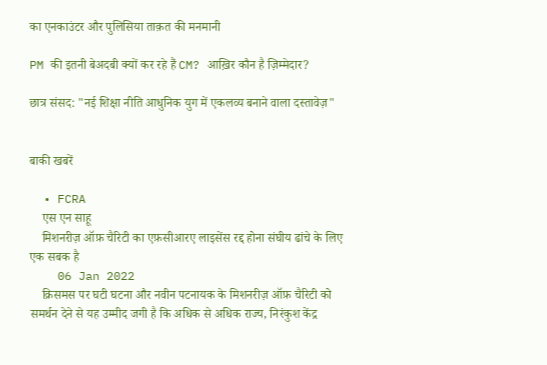का एनकाउंटर और पुलिसिया ताक़त की मनमानी

PM की इतनी बेअदबी क्यों कर रहे हैं CM? आख़िर कौन है ज़िम्मेदार?

छात्र संसद: "नई शिक्षा नीति आधुनिक युग में एकलव्य बनाने वाला दस्तावेज़"


बाकी खबरें

  • FCRA
    एस एन साहू
    मिशनरीज़ ऑफ़ चैरिटी का एफ़सीआरए लाइसेंस रद्द होना संघीय ढांचे के लिए एक सबक है
    06 Jan 2022
    क्रिसमस पर घटी घटना और नवीन पटनायक के मिशनरीज़ ऑफ़ चैरिटी को समर्थन देने से यह उम्मीद जगी है कि अधिक से अधिक राज्य, निरंकुश केंद्र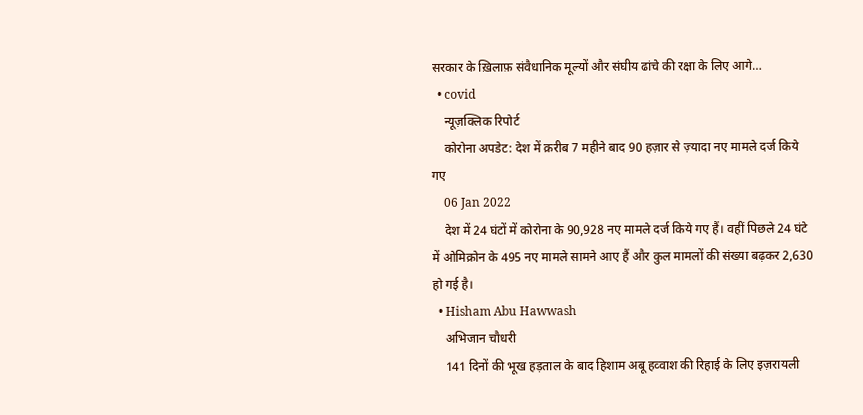सरकार के ख़िलाफ़ संवैधानिक मूल्यों और संघीय ढांचे की रक्षा के लिए आगे…
  • covid
    न्यूज़क्लिक रिपोर्ट
    कोरोना अपडेट: देश में क़रीब 7 महीने बाद 90 हज़ार से ज़्यादा नए मामले दर्ज किये गए
    06 Jan 2022
    देश में 24 घंटों में कोरोना के 90,928 नए मामले दर्ज किये गए हैं। वहीं पिछले 24 घंटे में ओमिक्रोन के 495 नए मामले सामने आए हैं और कुल मामलों की संख्या बढ़कर 2,630 हो गई है।
  • Hisham Abu Hawwash
    अभिजान चौधरी
    141 दिनों की भूख हड़ताल के बाद हिशाम अबू हव्वाश की रिहाई के लिए इज़रायली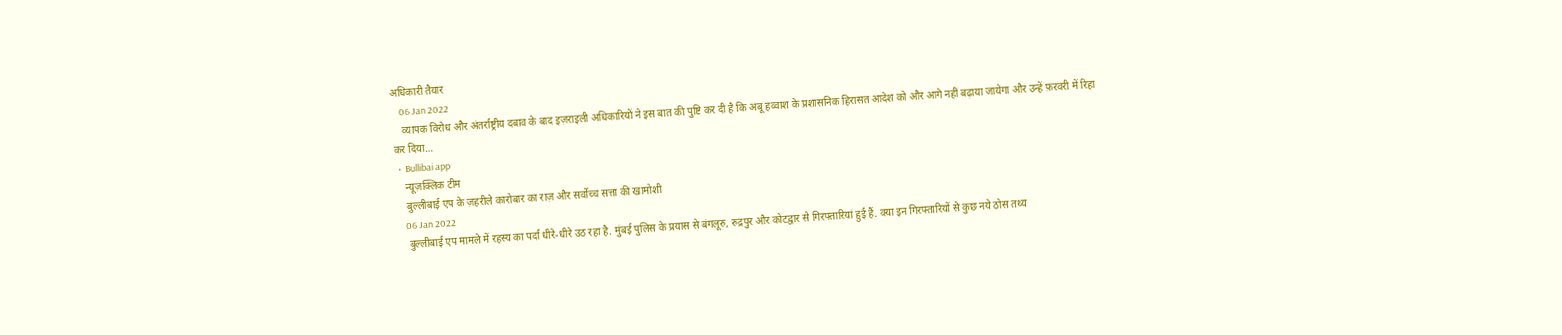अधिकारी तैयार
    06 Jan 2022
    व्यापक विरोध और अंतर्राष्ट्रीय दबाव के बाद इज़राइली अधिकारियों ने इस बात की पुष्टि कर दी है कि अबू हव्वाश के प्रशासनिक हिरासत आदेश को और आगे नहीं बढ़ाया जायेगा और उन्हें फ़रवरी में रिहा कर दिया…
  •  Bullibai app
    न्यूज़क्लिक टीम
    बुल्लीबाई एप के ज़हरीले कारोबार का राज़ और सर्वोच्च सत्ता की खामोशी
    06 Jan 2022
    बुल्लीबाई एप मामले में रहस्य का पर्दा धीरे-धीरे उठ रहा है. मुंबई पुलिस के प्रयास से बंगलूरु, रुद्रपुर और कोटद्वार से गिरफ्तारियां हुई हैं. क्या इन गिरफ्तारियों से कुछ नये ठोस तथ्य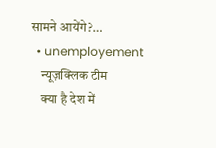सामने आयेंगे?…
  • unemployement
    न्यूज़क्लिक टीम
    क्या है देश में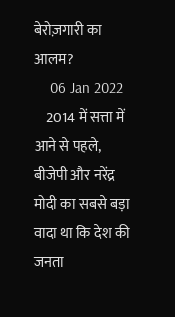बेरोज़गारी का आलम?
    06 Jan 2022
    2014 में सत्ता में आने से पहले, बीजेपी और नरेंद्र मोदी का सबसे बड़ा वादा था कि देश की जनता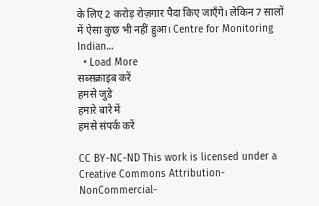के लिए 2 करोड़ रोज़गार पैदा किए जाएँगे। लेकिन 7 सालों में ऐसा कुछ भी नहीं हुआ। Centre for Monitoring Indian…
  • Load More
सब्सक्राइब करें
हमसे जुडे
हमारे बारे में
हमसे संपर्क करें

CC BY-NC-ND This work is licensed under a Creative Commons Attribution-NonCommercial-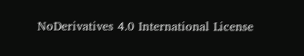NoDerivatives 4.0 International License